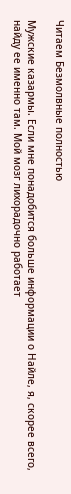Читаем Безмолвные полностью

Мужские казармы. Если мне понадобится больше информации о Найле, я, скорее всего, найду ее именно там. Мой мозг лихорадочно работает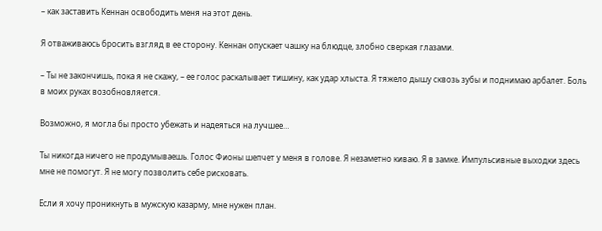– как заставить Кеннан освободить меня на этот день.

Я отваживаюсь бросить взгляд в ее сторону. Кеннан опускает чашку на блюдце, злобно сверкая глазами.

– Ты не закончишь, пока я не скажу, – ее голос раскалывает тишину, как удар хлыста. Я тяжело дышу сквозь зубы и поднимаю арбалет. Боль в моих руках возобновляется.

Возможно, я могла бы просто убежать и надеяться на лучшее…

Ты никогда ничего не продумываешь. Голос Фионы шепчет у меня в голове. Я незаметно киваю. Я в замке. Импульсивные выходки здесь мне не помогут. Я не могу позволить себе рисковать.

Если я хочу проникнуть в мужскую казарму, мне нужен план.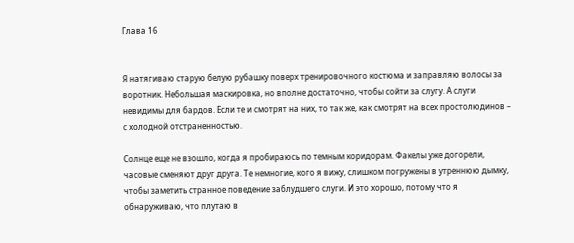Глава 16


Я натягиваю старую белую рубашку поверх тренировочного костюма и заправляю волосы за воротник. Небольшая маскировка, но вполне достаточно, чтобы сойти за слугу. А слуги невидимы для бардов. Если те и смотрят на них, то так же, как смотрят на всех простолюдинов – с холодной отстраненностью.

Солнце еще не взошло, когда я пробираюсь по темным коридорам. Факелы уже догорели, часовые сменяют друг друга. Те немногие, кого я вижу, слишком погружены в утреннюю дымку, чтобы заметить странное поведение заблудшего слуги. И это хорошо, потому что я обнаруживаю, что плутаю в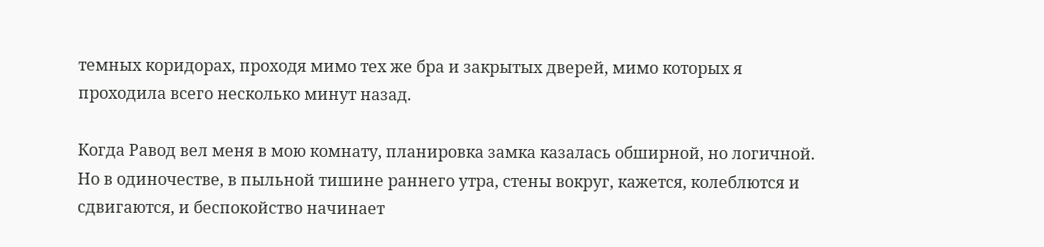темных коридорах, проходя мимо тех же бра и закрытых дверей, мимо которых я проходила всего несколько минут назад.

Когда Равод вел меня в мою комнату, планировка замка казалась обширной, но логичной. Но в одиночестве, в пыльной тишине раннего утра, стены вокруг, кажется, колеблются и сдвигаются, и беспокойство начинает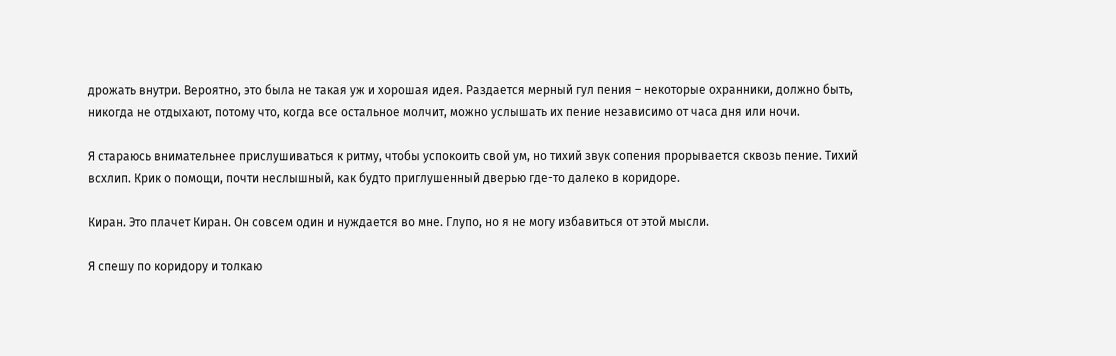дрожать внутри. Вероятно, это была не такая уж и хорошая идея. Раздается мерный гул пения – некоторые охранники, должно быть, никогда не отдыхают, потому что, когда все остальное молчит, можно услышать их пение независимо от часа дня или ночи.

Я стараюсь внимательнее прислушиваться к ритму, чтобы успокоить свой ум, но тихий звук сопения прорывается сквозь пение. Тихий всхлип. Крик о помощи, почти неслышный, как будто приглушенный дверью где-то далеко в коридоре.

Киран. Это плачет Киран. Он совсем один и нуждается во мне. Глупо, но я не могу избавиться от этой мысли.

Я спешу по коридору и толкаю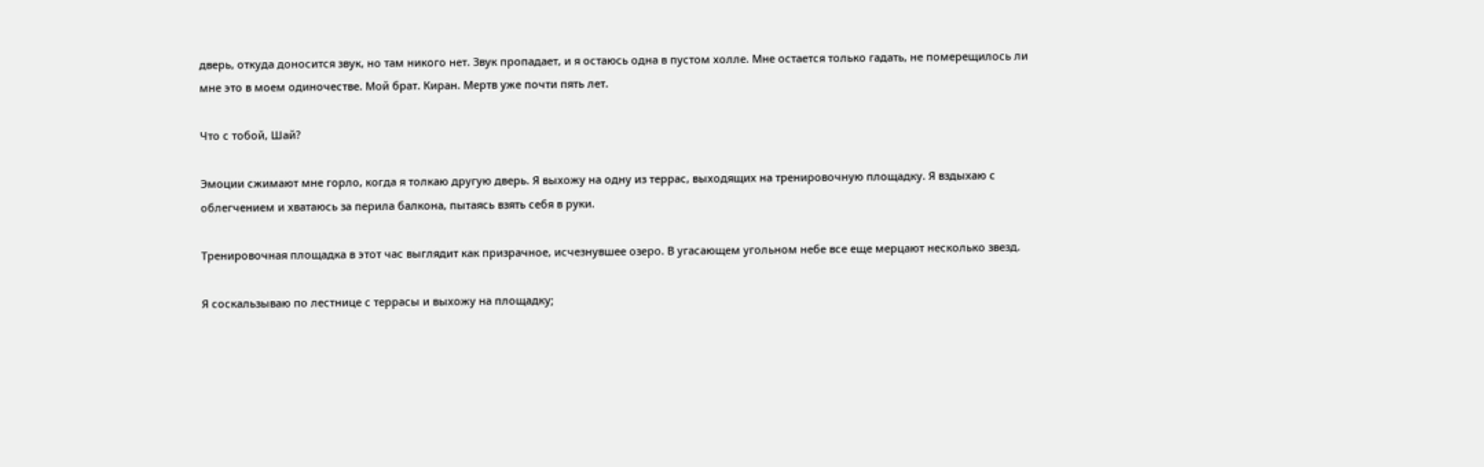дверь, откуда доносится звук, но там никого нет. Звук пропадает, и я остаюсь одна в пустом холле. Мне остается только гадать, не померещилось ли мне это в моем одиночестве. Мой брат. Киран. Мертв уже почти пять лет.

Что с тобой, Шай?

Эмоции сжимают мне горло, когда я толкаю другую дверь. Я выхожу на одну из террас, выходящих на тренировочную площадку. Я вздыхаю с облегчением и хватаюсь за перила балкона, пытаясь взять себя в руки.

Тренировочная площадка в этот час выглядит как призрачное, исчезнувшее озеро. В угасающем угольном небе все еще мерцают несколько звезд.

Я соскальзываю по лестнице с террасы и выхожу на площадку;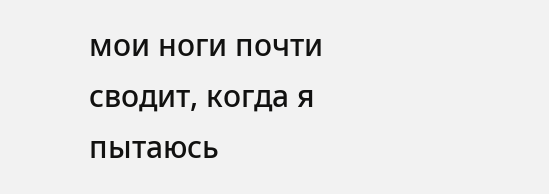мои ноги почти сводит, когда я пытаюсь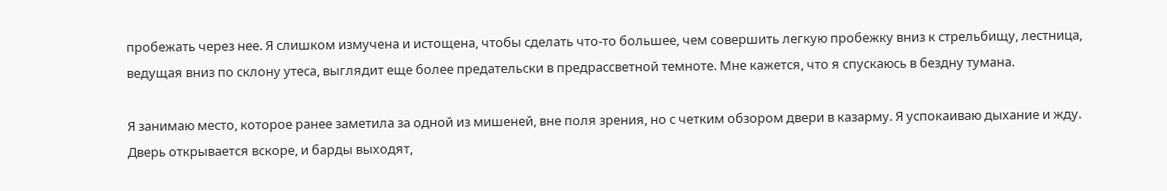пробежать через нее. Я слишком измучена и истощена, чтобы сделать что-то большее, чем совершить легкую пробежку вниз к стрельбищу, лестница, ведущая вниз по склону утеса, выглядит еще более предательски в предрассветной темноте. Мне кажется, что я спускаюсь в бездну тумана.

Я занимаю место, которое ранее заметила за одной из мишеней, вне поля зрения, но с четким обзором двери в казарму. Я успокаиваю дыхание и жду. Дверь открывается вскоре, и барды выходят,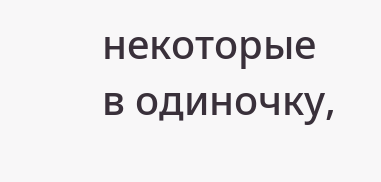некоторые в одиночку,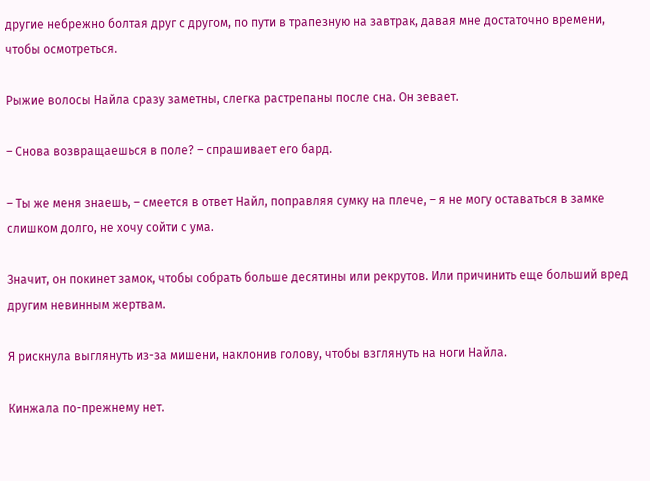другие небрежно болтая друг с другом, по пути в трапезную на завтрак, давая мне достаточно времени, чтобы осмотреться.

Рыжие волосы Найла сразу заметны, слегка растрепаны после сна. Он зевает.

– Снова возвращаешься в поле? – спрашивает его бард.

– Ты же меня знаешь, – смеется в ответ Найл, поправляя сумку на плече, – я не могу оставаться в замке слишком долго, не хочу сойти с ума.

Значит, он покинет замок, чтобы собрать больше десятины или рекрутов. Или причинить еще больший вред другим невинным жертвам.

Я рискнула выглянуть из-за мишени, наклонив голову, чтобы взглянуть на ноги Найла.

Кинжала по-прежнему нет.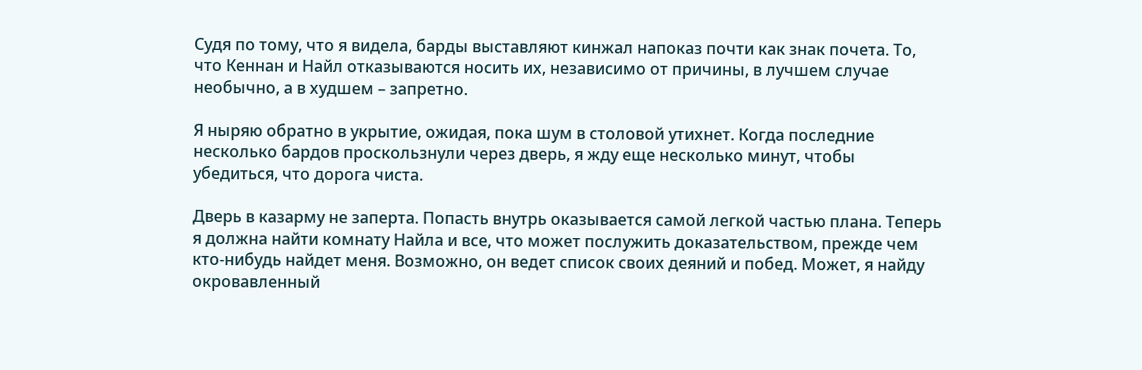Судя по тому, что я видела, барды выставляют кинжал напоказ почти как знак почета. То, что Кеннан и Найл отказываются носить их, независимо от причины, в лучшем случае необычно, а в худшем – запретно.

Я ныряю обратно в укрытие, ожидая, пока шум в столовой утихнет. Когда последние несколько бардов проскользнули через дверь, я жду еще несколько минут, чтобы убедиться, что дорога чиста.

Дверь в казарму не заперта. Попасть внутрь оказывается самой легкой частью плана. Теперь я должна найти комнату Найла и все, что может послужить доказательством, прежде чем кто-нибудь найдет меня. Возможно, он ведет список своих деяний и побед. Может, я найду окровавленный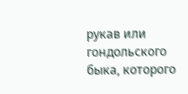рукав или гондольского быка, которого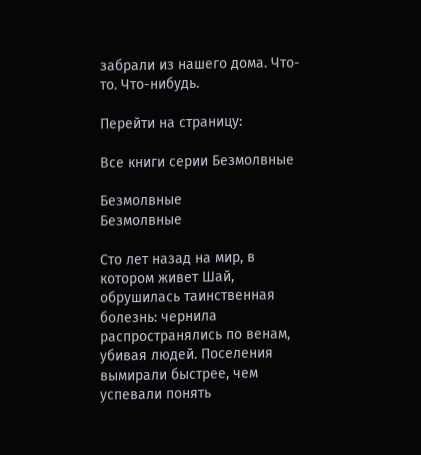забрали из нашего дома. Что-то. Что-нибудь.

Перейти на страницу:

Все книги серии Безмолвные

Безмолвные
Безмолвные

Сто лет назад на мир, в котором живет Шай, обрушилась таинственная болезнь: чернила распространялись по венам, убивая людей. Поселения вымирали быстрее, чем успевали понять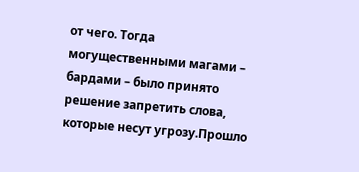от чего. Тогда могущественными магами – бардами – было принято решение запретить слова, которые несут угрозу.Прошло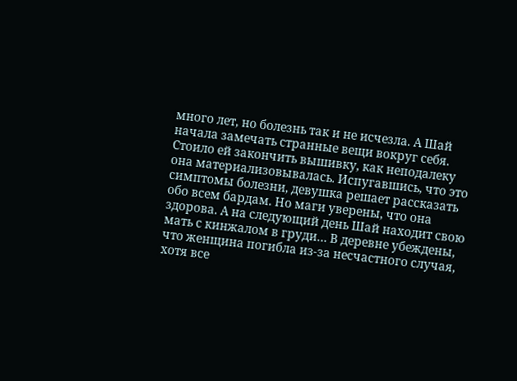много лет, но болезнь так и не исчезла. А Шай начала замечать странные вещи вокруг себя. Стоило ей закончить вышивку, как неподалеку она материализовывалась. Испугавшись, что это симптомы болезни, девушка решает рассказать обо всем бардам. Но маги уверены, что она здорова. А на следующий день Шай находит свою мать с кинжалом в груди… В деревне убеждены, что женщина погибла из-за несчастного случая, хотя все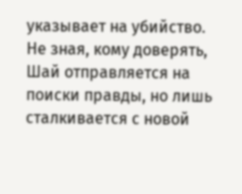указывает на убийство. Не зная, кому доверять, Шай отправляется на поиски правды, но лишь сталкивается с новой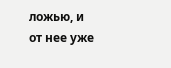ложью, и от нее уже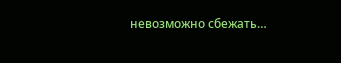невозможно сбежать…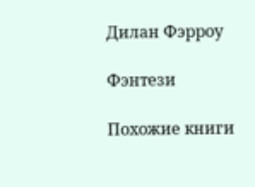Дилан Фэрроу

Фэнтези

Похожие книги